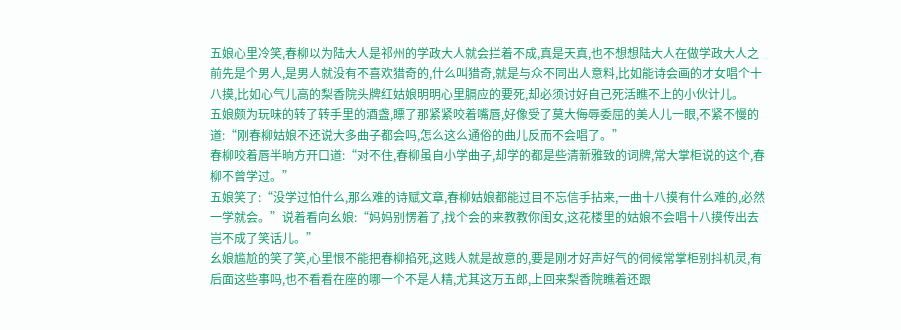五娘心里冷笑,春柳以为陆大人是祁州的学政大人就会拦着不成,真是天真,也不想想陆大人在做学政大人之前先是个男人,是男人就没有不喜欢猎奇的,什么叫猎奇,就是与众不同出人意料,比如能诗会画的才女唱个十八摸,比如心气儿高的梨香院头牌红姑娘明明心里膈应的要死,却必须讨好自己死活瞧不上的小伙计儿。
五娘颇为玩味的转了转手里的酒盏,瞟了那紧紧咬着嘴唇,好像受了莫大侮辱委屈的美人儿一眼,不紧不慢的道:“刚春柳姑娘不还说大多曲子都会吗,怎么这么通俗的曲儿反而不会唱了。”
春柳咬着唇半晌方开口道:“对不住,春柳虽自小学曲子,却学的都是些清新雅致的词牌,常大掌柜说的这个,春柳不曾学过。”
五娘笑了:“没学过怕什么,那么难的诗赋文章,春柳姑娘都能过目不忘信手拈来,一曲十八摸有什么难的,必然一学就会。”说着看向幺娘:“妈妈别愣着了,找个会的来教教你闺女,这花楼里的姑娘不会唱十八摸传出去岂不成了笑话儿。”
幺娘尴尬的笑了笑,心里恨不能把春柳掐死,这贱人就是故意的,要是刚才好声好气的伺候常掌柜别抖机灵,有后面这些事吗,也不看看在座的哪一个不是人精,尤其这万五郎,上回来梨香院瞧着还跟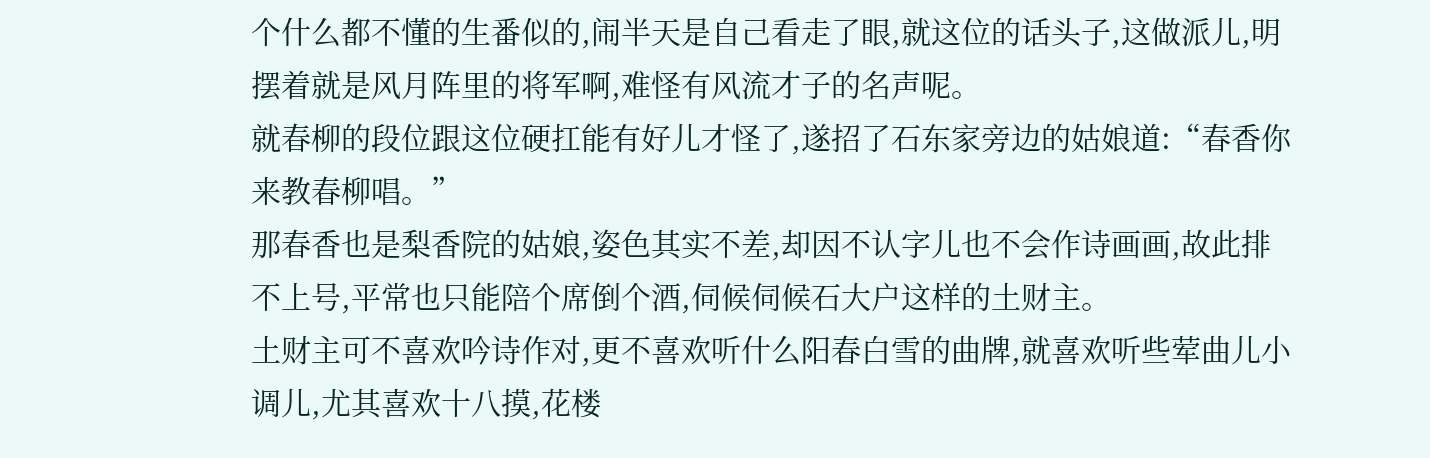个什么都不懂的生番似的,闹半天是自己看走了眼,就这位的话头子,这做派儿,明摆着就是风月阵里的将军啊,难怪有风流才子的名声呢。
就春柳的段位跟这位硬扛能有好儿才怪了,遂招了石东家旁边的姑娘道:“春香你来教春柳唱。”
那春香也是梨香院的姑娘,姿色其实不差,却因不认字儿也不会作诗画画,故此排不上号,平常也只能陪个席倒个酒,伺候伺候石大户这样的土财主。
土财主可不喜欢吟诗作对,更不喜欢听什么阳春白雪的曲牌,就喜欢听些荤曲儿小调儿,尤其喜欢十八摸,花楼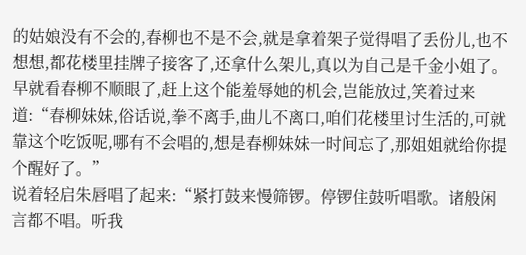的姑娘没有不会的,春柳也不是不会,就是拿着架子觉得唱了丢份儿,也不想想,都花楼里挂牌子接客了,还拿什么架儿,真以为自己是千金小姐了。
早就看春柳不顺眼了,赶上这个能羞辱她的机会,岂能放过,笑着过来道:“春柳妹妹,俗话说,拳不离手,曲儿不离口,咱们花楼里讨生活的,可就靠这个吃饭呢,哪有不会唱的,想是春柳妹妹一时间忘了,那姐姐就给你提个醒好了。”
说着轻启朱唇唱了起来:“紧打鼓来慢筛锣。停锣住鼓听唱歌。诸般闲言都不唱。听我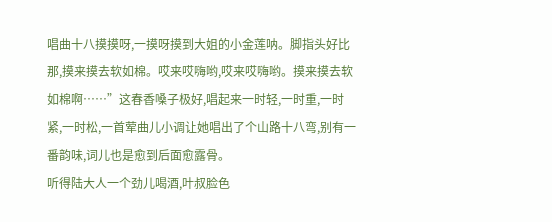唱曲十八摸摸呀,一摸呀摸到大姐的小金莲呐。脚指头好比那,摸来摸去软如棉。哎来哎嗨哟,哎来哎嗨哟。摸来摸去软如棉啊……”这春香嗓子极好,唱起来一时轻,一时重,一时紧,一时松,一首荤曲儿小调让她唱出了个山路十八弯,别有一番韵味,词儿也是愈到后面愈露骨。
听得陆大人一个劲儿喝酒,叶叔脸色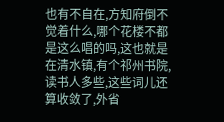也有不自在,方知府倒不觉着什么,哪个花楼不都是这么唱的吗,这也就是在清水镇,有个祁州书院,读书人多些,这些词儿还算收敛了,外省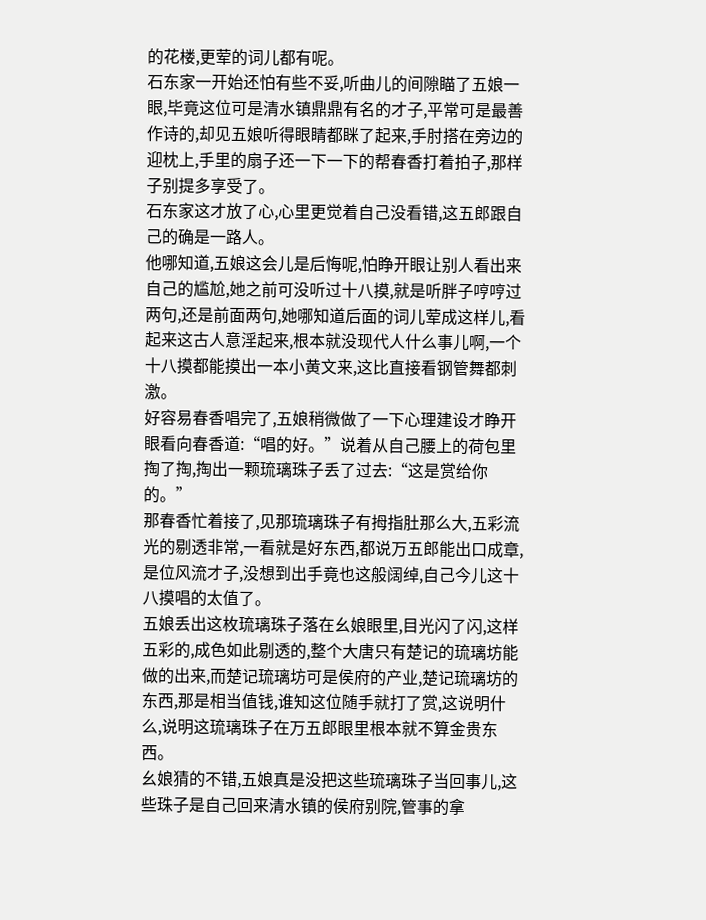的花楼,更荤的词儿都有呢。
石东家一开始还怕有些不妥,听曲儿的间隙瞄了五娘一眼,毕竟这位可是清水镇鼎鼎有名的才子,平常可是最善作诗的,却见五娘听得眼睛都眯了起来,手肘搭在旁边的迎枕上,手里的扇子还一下一下的帮春香打着拍子,那样子别提多享受了。
石东家这才放了心,心里更觉着自己没看错,这五郎跟自己的确是一路人。
他哪知道,五娘这会儿是后悔呢,怕睁开眼让别人看出来自己的尴尬,她之前可没听过十八摸,就是听胖子哼哼过两句,还是前面两句,她哪知道后面的词儿荤成这样儿,看起来这古人意淫起来,根本就没现代人什么事儿啊,一个十八摸都能摸出一本小黄文来,这比直接看钢管舞都刺激。
好容易春香唱完了,五娘稍微做了一下心理建设才睁开眼看向春香道:“唱的好。”说着从自己腰上的荷包里掏了掏,掏出一颗琉璃珠子丢了过去:“这是赏给你的。”
那春香忙着接了,见那琉璃珠子有拇指肚那么大,五彩流光的剔透非常,一看就是好东西,都说万五郎能出口成章,是位风流才子,没想到出手竟也这般阔绰,自己今儿这十八摸唱的太值了。
五娘丢出这枚琉璃珠子落在幺娘眼里,目光闪了闪,这样五彩的,成色如此剔透的,整个大唐只有楚记的琉璃坊能做的出来,而楚记琉璃坊可是侯府的产业,楚记琉璃坊的东西,那是相当值钱,谁知这位随手就打了赏,这说明什么,说明这琉璃珠子在万五郎眼里根本就不算金贵东西。
幺娘猜的不错,五娘真是没把这些琉璃珠子当回事儿,这些珠子是自己回来清水镇的侯府别院,管事的拿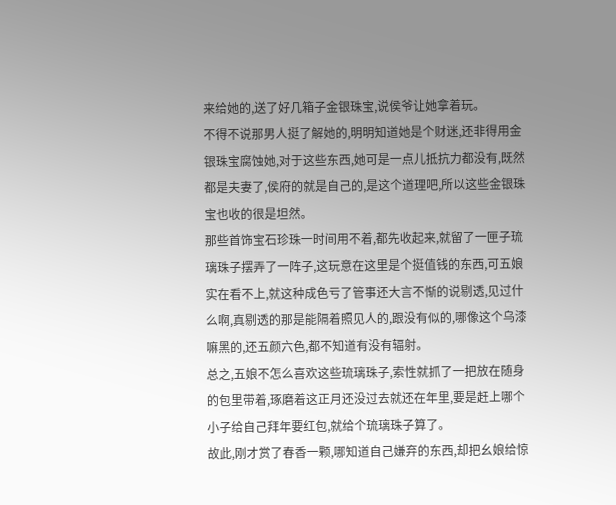来给她的,送了好几箱子金银珠宝,说侯爷让她拿着玩。
不得不说那男人挺了解她的,明明知道她是个财迷,还非得用金银珠宝腐蚀她,对于这些东西,她可是一点儿抵抗力都没有,既然都是夫妻了,侯府的就是自己的,是这个道理吧,所以这些金银珠宝也收的很是坦然。
那些首饰宝石珍珠一时间用不着,都先收起来,就留了一匣子琉璃珠子摆弄了一阵子,这玩意在这里是个挺值钱的东西,可五娘实在看不上,就这种成色亏了管事还大言不惭的说剔透,见过什么啊,真剔透的那是能隔着照见人的,跟没有似的,哪像这个乌漆嘛黑的,还五颜六色,都不知道有没有辐射。
总之,五娘不怎么喜欢这些琉璃珠子,索性就抓了一把放在随身的包里带着,琢磨着这正月还没过去就还在年里,要是赶上哪个小子给自己拜年要红包,就给个琉璃珠子算了。
故此,刚才赏了春香一颗,哪知道自己嫌弃的东西,却把幺娘给惊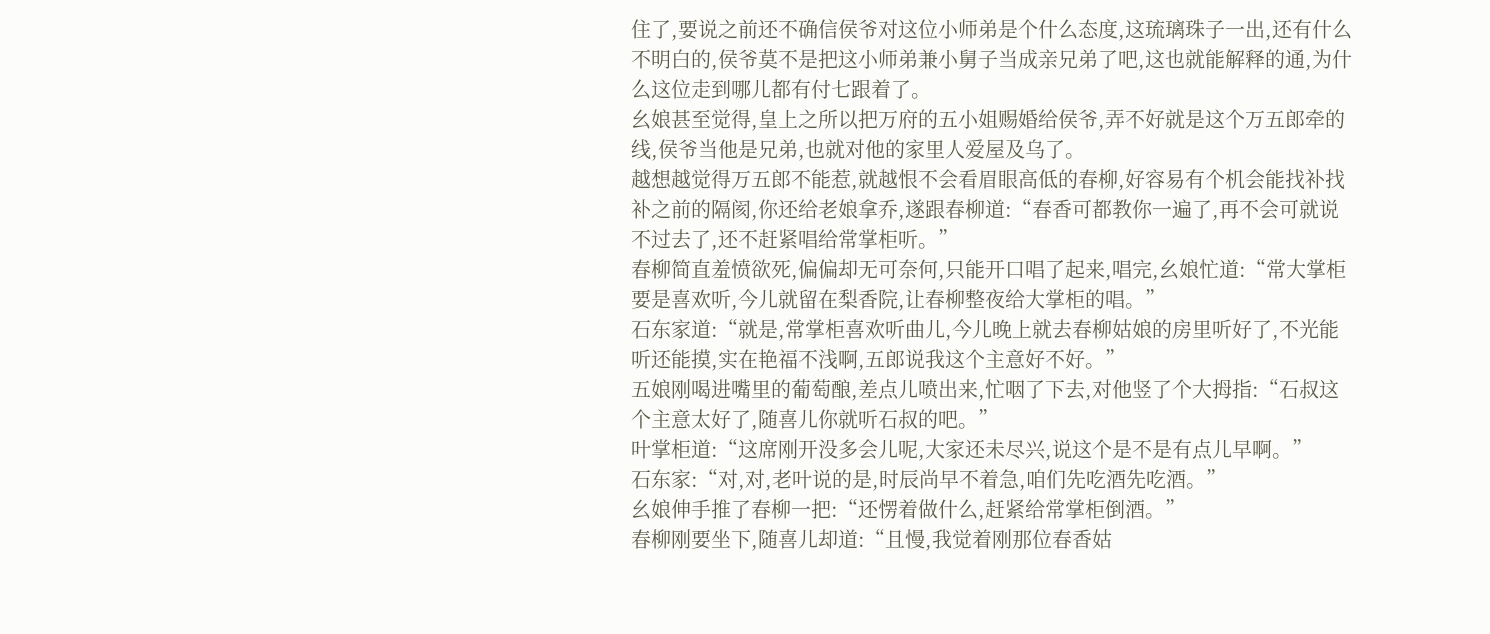住了,要说之前还不确信侯爷对这位小师弟是个什么态度,这琉璃珠子一出,还有什么不明白的,侯爷莫不是把这小师弟兼小舅子当成亲兄弟了吧,这也就能解释的通,为什么这位走到哪儿都有付七跟着了。
幺娘甚至觉得,皇上之所以把万府的五小姐赐婚给侯爷,弄不好就是这个万五郎牵的线,侯爷当他是兄弟,也就对他的家里人爱屋及乌了。
越想越觉得万五郎不能惹,就越恨不会看眉眼高低的春柳,好容易有个机会能找补找补之前的隔阂,你还给老娘拿乔,遂跟春柳道:“春香可都教你一遍了,再不会可就说不过去了,还不赶紧唱给常掌柜听。”
春柳简直羞愤欲死,偏偏却无可奈何,只能开口唱了起来,唱完,幺娘忙道:“常大掌柜要是喜欢听,今儿就留在梨香院,让春柳整夜给大掌柜的唱。”
石东家道:“就是,常掌柜喜欢听曲儿,今儿晚上就去春柳姑娘的房里听好了,不光能听还能摸,实在艳福不浅啊,五郎说我这个主意好不好。”
五娘刚喝进嘴里的葡萄酿,差点儿喷出来,忙咽了下去,对他竖了个大拇指:“石叔这个主意太好了,随喜儿你就听石叔的吧。”
叶掌柜道:“这席刚开没多会儿呢,大家还未尽兴,说这个是不是有点儿早啊。”
石东家:“对,对,老叶说的是,时辰尚早不着急,咱们先吃酒先吃酒。”
幺娘伸手推了春柳一把:“还愣着做什么,赶紧给常掌柜倒酒。”
春柳刚要坐下,随喜儿却道:“且慢,我觉着刚那位春香姑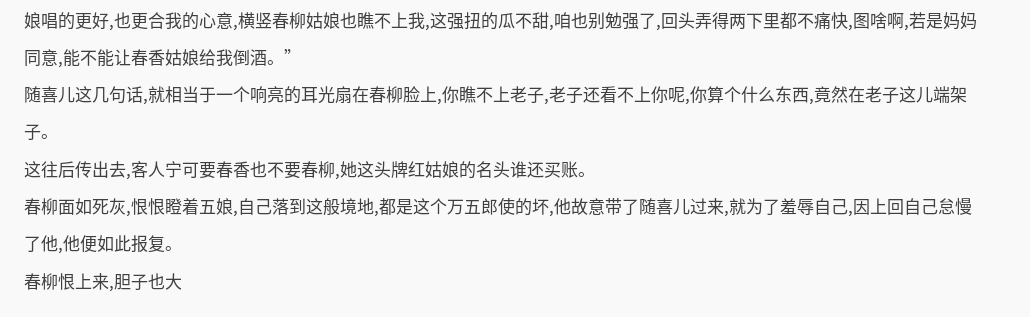娘唱的更好,也更合我的心意,横竖春柳姑娘也瞧不上我,这强扭的瓜不甜,咱也别勉强了,回头弄得两下里都不痛快,图啥啊,若是妈妈同意,能不能让春香姑娘给我倒酒。”
随喜儿这几句话,就相当于一个响亮的耳光扇在春柳脸上,你瞧不上老子,老子还看不上你呢,你算个什么东西,竟然在老子这儿端架子。
这往后传出去,客人宁可要春香也不要春柳,她这头牌红姑娘的名头谁还买账。
春柳面如死灰,恨恨瞪着五娘,自己落到这般境地,都是这个万五郎使的坏,他故意带了随喜儿过来,就为了羞辱自己,因上回自己怠慢了他,他便如此报复。
春柳恨上来,胆子也大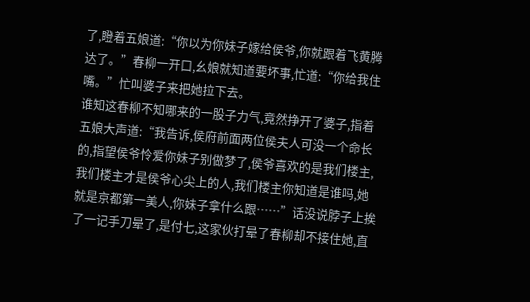了,瞪着五娘道:“你以为你妹子嫁给侯爷,你就跟着飞黄腾达了。”春柳一开口,幺娘就知道要坏事,忙道:“你给我住嘴。”忙叫婆子来把她拉下去。
谁知这春柳不知哪来的一股子力气,竟然挣开了婆子,指着五娘大声道:“我告诉,侯府前面两位侯夫人可没一个命长的,指望侯爷怜爱你妹子别做梦了,侯爷喜欢的是我们楼主,我们楼主才是侯爷心尖上的人,我们楼主你知道是谁吗,她就是京都第一美人,你妹子拿什么跟……”话没说脖子上挨了一记手刀晕了,是付七,这家伙打晕了春柳却不接住她,直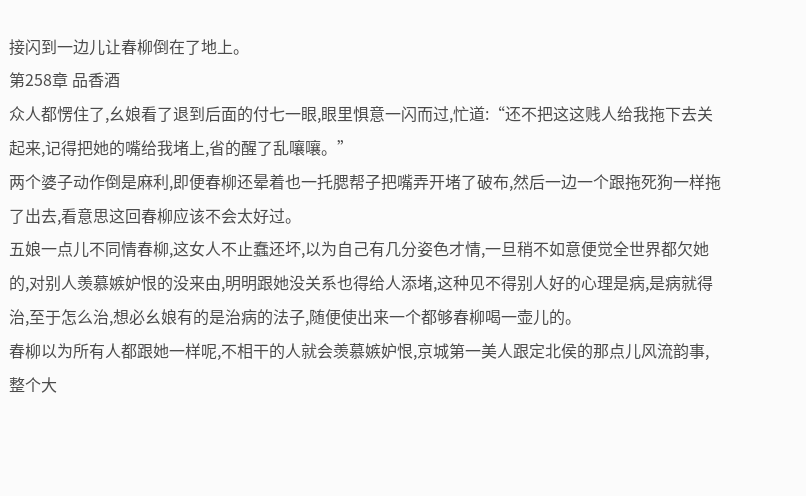接闪到一边儿让春柳倒在了地上。
第258章 品香酒
众人都愣住了,幺娘看了退到后面的付七一眼,眼里惧意一闪而过,忙道:“还不把这这贱人给我拖下去关起来,记得把她的嘴给我堵上,省的醒了乱嚷嚷。”
两个婆子动作倒是麻利,即便春柳还晕着也一托腮帮子把嘴弄开堵了破布,然后一边一个跟拖死狗一样拖了出去,看意思这回春柳应该不会太好过。
五娘一点儿不同情春柳,这女人不止蠢还坏,以为自己有几分姿色才情,一旦稍不如意便觉全世界都欠她的,对别人羡慕嫉妒恨的没来由,明明跟她没关系也得给人添堵,这种见不得别人好的心理是病,是病就得治,至于怎么治,想必幺娘有的是治病的法子,随便使出来一个都够春柳喝一壶儿的。
春柳以为所有人都跟她一样呢,不相干的人就会羡慕嫉妒恨,京城第一美人跟定北侯的那点儿风流韵事,整个大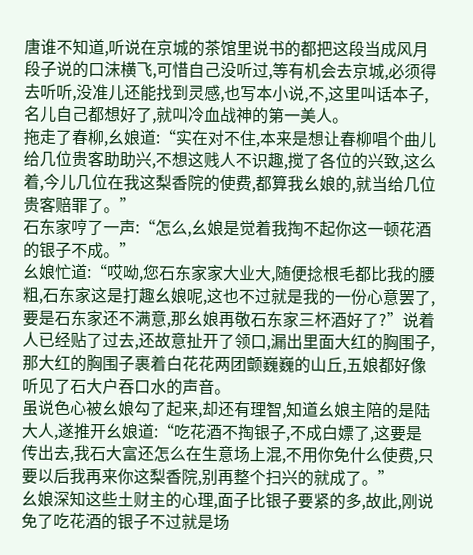唐谁不知道,听说在京城的茶馆里说书的都把这段当成风月段子说的口沫横飞,可惜自己没听过,等有机会去京城,必须得去听听,没准儿还能找到灵感,也写本小说,不,这里叫话本子,名儿自己都想好了,就叫冷血战神的第一美人。
拖走了春柳,幺娘道:“实在对不住,本来是想让春柳唱个曲儿给几位贵客助助兴,不想这贱人不识趣,搅了各位的兴致,这么着,今儿几位在我这梨香院的使费,都算我幺娘的,就当给几位贵客赔罪了。”
石东家哼了一声:“怎么,幺娘是觉着我掏不起你这一顿花酒的银子不成。”
幺娘忙道:“哎呦,您石东家家大业大,随便捻根毛都比我的腰粗,石东家这是打趣幺娘呢,这也不过就是我的一份心意罢了,要是石东家还不满意,那幺娘再敬石东家三杯酒好了?”说着人已经贴了过去,还故意扯开了领口,漏出里面大红的胸围子,那大红的胸围子裹着白花花两团颤巍巍的山丘,五娘都好像听见了石大户吞口水的声音。
虽说色心被幺娘勾了起来,却还有理智,知道幺娘主陪的是陆大人,遂推开幺娘道:“吃花酒不掏银子,不成白嫖了,这要是传出去,我石大富还怎么在生意场上混,不用你免什么使费,只要以后我再来你这梨香院,别再整个扫兴的就成了。”
幺娘深知这些土财主的心理,面子比银子要紧的多,故此,刚说免了吃花酒的银子不过就是场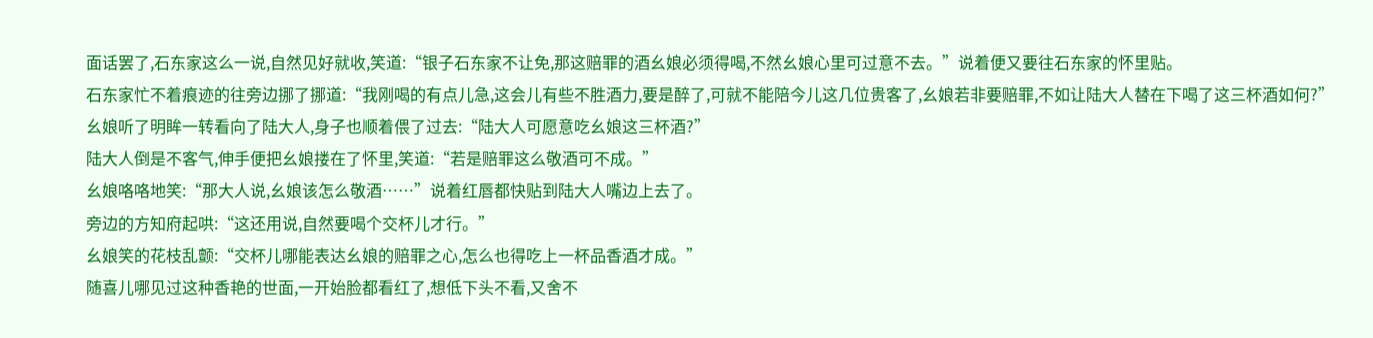面话罢了,石东家这么一说,自然见好就收,笑道:“银子石东家不让免,那这赔罪的酒幺娘必须得喝,不然幺娘心里可过意不去。”说着便又要往石东家的怀里贴。
石东家忙不着痕迹的往旁边挪了挪道:“我刚喝的有点儿急,这会儿有些不胜酒力,要是醉了,可就不能陪今儿这几位贵客了,幺娘若非要赔罪,不如让陆大人替在下喝了这三杯酒如何?”
幺娘听了明眸一转看向了陆大人,身子也顺着偎了过去:“陆大人可愿意吃幺娘这三杯酒?”
陆大人倒是不客气,伸手便把幺娘搂在了怀里,笑道:“若是赔罪这么敬酒可不成。”
幺娘咯咯地笑:“那大人说,幺娘该怎么敬酒……”说着红唇都快贴到陆大人嘴边上去了。
旁边的方知府起哄:“这还用说,自然要喝个交杯儿才行。”
幺娘笑的花枝乱颤:“交杯儿哪能表达幺娘的赔罪之心,怎么也得吃上一杯品香酒才成。”
随喜儿哪见过这种香艳的世面,一开始脸都看红了,想低下头不看,又舍不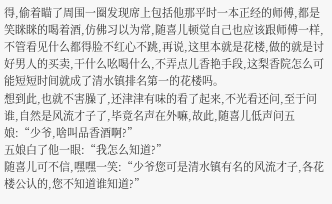得,偷着瞄了周围一圈发现席上包括他那平时一本正经的师傅,都是笑眯眯的喝着酒,仿佛习以为常,随喜儿顿觉自己也应该跟师傅一样,不管看见什么都得脸不红心不跳,再说,这里本就是花楼,做的就是讨好男人的买卖,干什么吆喝什么,不弄点儿香艳手段,这梨香院怎么可能短短时间就成了清水镇排名第一的花楼吗。
想到此,也就不害臊了,还津津有味的看了起来,不光看还问,至于问谁,自然是风流才子了,毕竟名声在外嘛,故此,随喜儿低声问五娘:“少爷,啥叫品香酒啊?”
五娘白了他一眼:“我怎么知道?”
随喜儿可不信,嘿嘿一笑:“少爷您可是清水镇有名的风流才子,各花楼公认的,您不知道谁知道?”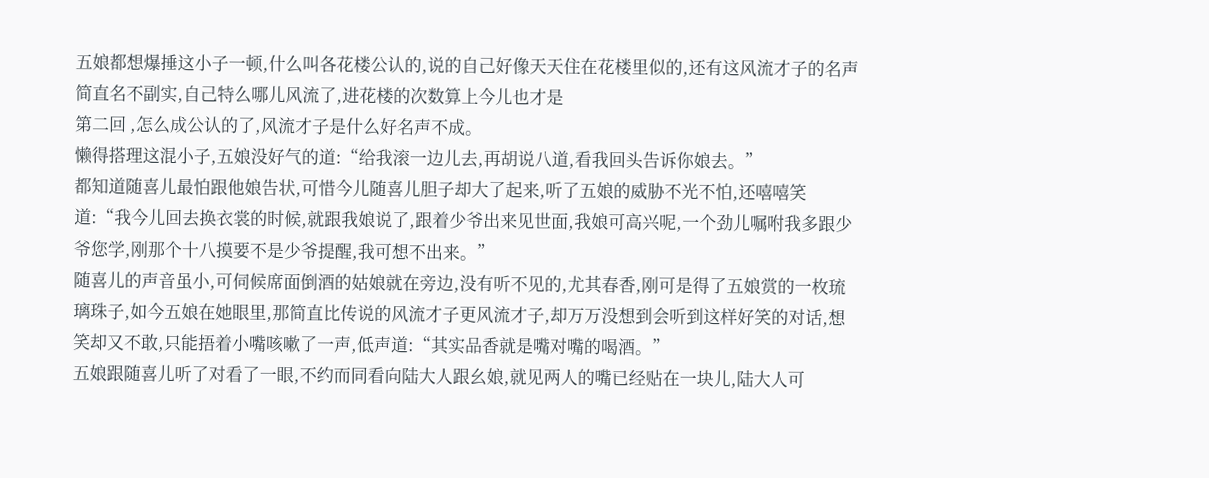五娘都想爆捶这小子一顿,什么叫各花楼公认的,说的自己好像天天住在花楼里似的,还有这风流才子的名声简直名不副实,自己特么哪儿风流了,进花楼的次数算上今儿也才是
第二回 ,怎么成公认的了,风流才子是什么好名声不成。
懒得搭理这混小子,五娘没好气的道:“给我滚一边儿去,再胡说八道,看我回头告诉你娘去。”
都知道随喜儿最怕跟他娘告状,可惜今儿随喜儿胆子却大了起来,听了五娘的威胁不光不怕,还嘻嘻笑道:“我今儿回去换衣裳的时候,就跟我娘说了,跟着少爷出来见世面,我娘可高兴呢,一个劲儿嘱咐我多跟少爷您学,刚那个十八摸要不是少爷提醒,我可想不出来。”
随喜儿的声音虽小,可伺候席面倒酒的姑娘就在旁边,没有听不见的,尤其春香,刚可是得了五娘赏的一枚琉璃珠子,如今五娘在她眼里,那简直比传说的风流才子更风流才子,却万万没想到会听到这样好笑的对话,想笑却又不敢,只能捂着小嘴咳嗽了一声,低声道:“其实品香就是嘴对嘴的喝酒。”
五娘跟随喜儿听了对看了一眼,不约而同看向陆大人跟幺娘,就见两人的嘴已经贴在一块儿,陆大人可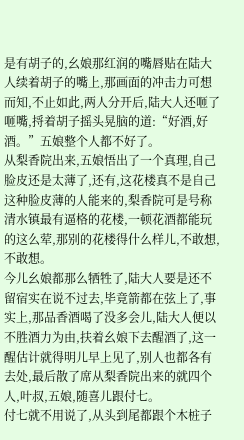是有胡子的,幺娘那红润的嘴唇贴在陆大人续着胡子的嘴上,那画面的冲击力可想而知,不止如此,两人分开后,陆大人还咂了咂嘴,捋着胡子摇头晃脑的道:“好酒,好酒。”五娘整个人都不好了。
从梨香院出来,五娘悟出了一个真理,自己脸皮还是太薄了,还有,这花楼真不是自己这种脸皮薄的人能来的,梨香院可是号称清水镇最有逼格的花楼,一顿花酒都能玩的这么荤,那别的花楼得什么样儿,不敢想,不敢想。
今儿幺娘都那么牺牲了,陆大人要是还不留宿实在说不过去,毕竟箭都在弦上了,事实上,那品香酒喝了没多会儿,陆大人便以不胜酒力为由,扶着幺娘下去醒酒了,这一醒估计就得明儿早上见了,别人也都各有去处,最后散了席从梨香院出来的就四个人,叶叔,五娘,随喜儿跟付七。
付七就不用说了,从头到尾都跟个木桩子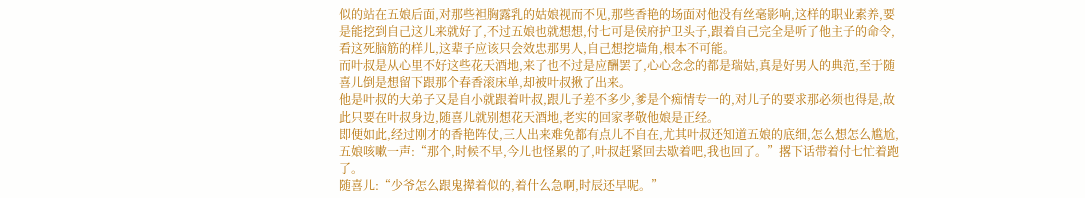似的站在五娘后面,对那些袒胸露乳的姑娘视而不见,那些香艳的场面对他没有丝毫影响,这样的职业素养,要是能挖到自己这儿来就好了,不过五娘也就想想,付七可是侯府护卫头子,跟着自己完全是听了他主子的命令,看这死脑筋的样儿,这辈子应该只会效忠那男人,自己想挖墙角,根本不可能。
而叶叔是从心里不好这些花天酒地,来了也不过是应酬罢了,心心念念的都是瑞姑,真是好男人的典范,至于随喜儿倒是想留下跟那个春香滚床单,却被叶叔揪了出来。
他是叶叔的大弟子又是自小就跟着叶叔,跟儿子差不多少,爹是个痴情专一的,对儿子的要求那必须也得是,故此只要在叶叔身边,随喜儿就别想花天酒地,老实的回家孝敬他娘是正经。
即便如此,经过刚才的香艳阵仗,三人出来难免都有点儿不自在,尤其叶叔还知道五娘的底细,怎么想怎么尴尬,五娘咳嗽一声:“那个,时候不早,今儿也怪累的了,叶叔赶紧回去歇着吧,我也回了。”撂下话带着付七忙着跑了。
随喜儿:“少爷怎么跟鬼撵着似的,着什么急啊,时辰还早呢。”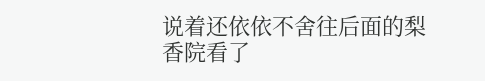说着还依依不舍往后面的梨香院看了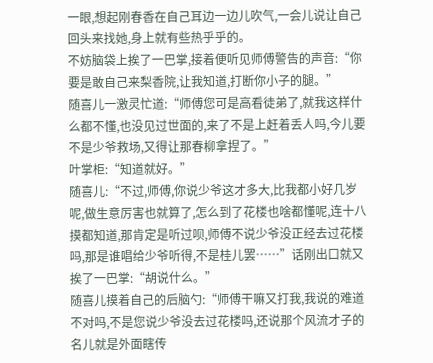一眼,想起刚春香在自己耳边一边儿吹气,一会儿说让自己回头来找她,身上就有些热乎乎的。
不妨脑袋上挨了一巴掌,接着便听见师傅警告的声音:“你要是敢自己来梨香院,让我知道,打断你小子的腿。”
随喜儿一激灵忙道:“师傅您可是高看徒弟了,就我这样什么都不懂,也没见过世面的,来了不是上赶着丢人吗,今儿要不是少爷救场,又得让那春柳拿捏了。”
叶掌柜:“知道就好。”
随喜儿:“不过,师傅,你说少爷这才多大,比我都小好几岁呢,做生意厉害也就算了,怎么到了花楼也啥都懂呢,连十八摸都知道,那肯定是听过呗,师傅不说少爷没正经去过花楼吗,那是谁唱给少爷听得,不是桂儿罢……”话刚出口就又挨了一巴掌:“胡说什么。”
随喜儿摸着自己的后脑勺:“师傅干嘛又打我,我说的难道不对吗,不是您说少爷没去过花楼吗,还说那个风流才子的名儿就是外面瞎传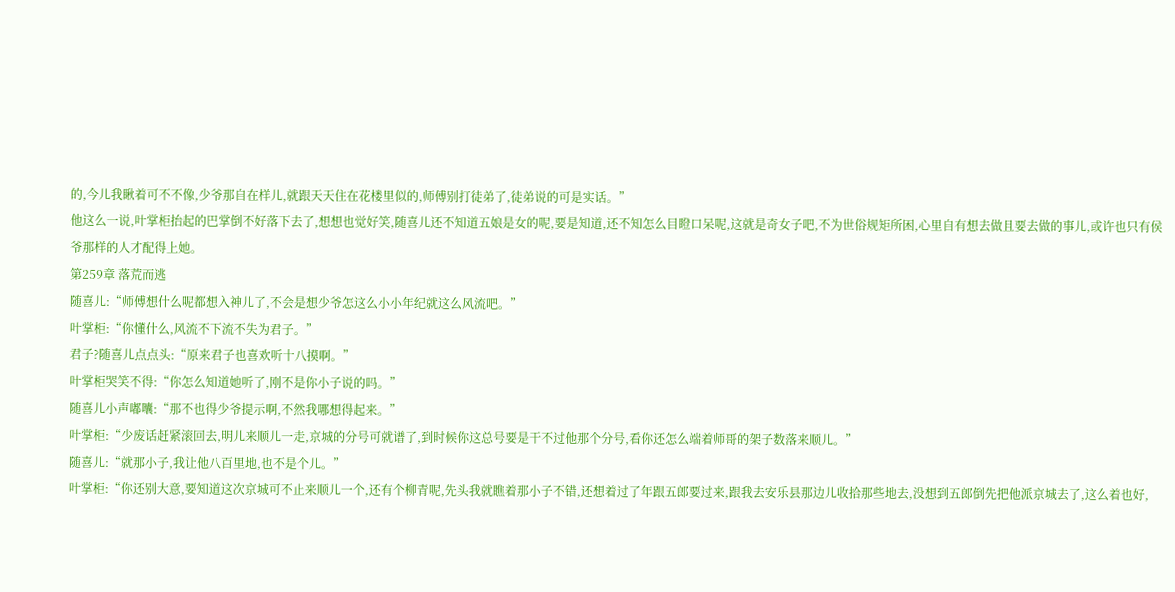的,今儿我瞅着可不不像,少爷那自在样儿,就跟天天住在花楼里似的,师傅别打徒弟了,徒弟说的可是实话。”
他这么一说,叶掌柜抬起的巴掌倒不好落下去了,想想也觉好笑,随喜儿还不知道五娘是女的呢,要是知道,还不知怎么目瞪口呆呢,这就是奇女子吧,不为世俗规矩所困,心里自有想去做且要去做的事儿,或许也只有侯爷那样的人才配得上她。
第259章 落荒而逃
随喜儿:“师傅想什么呢都想入神儿了,不会是想少爷怎这么小小年纪就这么风流吧。”
叶掌柜:“你懂什么,风流不下流不失为君子。”
君子?随喜儿点点头:“原来君子也喜欢听十八摸啊。”
叶掌柜哭笑不得:“你怎么知道她听了,刚不是你小子说的吗。”
随喜儿小声嘟囔:“那不也得少爷提示啊,不然我哪想得起来。”
叶掌柜:“少废话赶紧滚回去,明儿来顺儿一走,京城的分号可就谱了,到时候你这总号要是干不过他那个分号,看你还怎么端着师哥的架子数落来顺儿。”
随喜儿:“就那小子,我让他八百里地,也不是个儿。”
叶掌柜:“你还别大意,要知道这次京城可不止来顺儿一个,还有个柳青呢,先头我就瞧着那小子不错,还想着过了年跟五郎要过来,跟我去安乐县那边儿收拾那些地去,没想到五郎倒先把他派京城去了,这么着也好,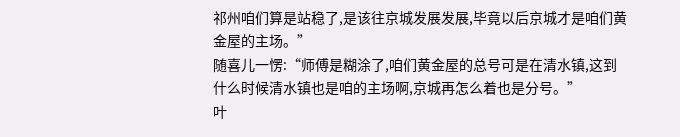祁州咱们算是站稳了,是该往京城发展发展,毕竟以后京城才是咱们黄金屋的主场。”
随喜儿一愣:“师傅是糊涂了,咱们黄金屋的总号可是在清水镇,这到什么时候清水镇也是咱的主场啊,京城再怎么着也是分号。”
叶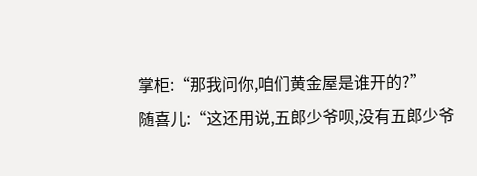掌柜:“那我问你,咱们黄金屋是谁开的?”
随喜儿:“这还用说,五郎少爷呗,没有五郎少爷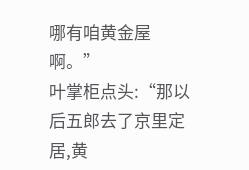哪有咱黄金屋啊。”
叶掌柜点头:“那以后五郎去了京里定居,黄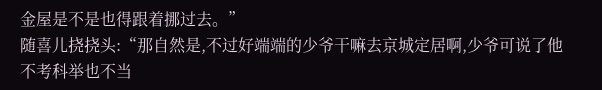金屋是不是也得跟着挪过去。”
随喜儿挠挠头:“那自然是,不过好端端的少爷干嘛去京城定居啊,少爷可说了他不考科举也不当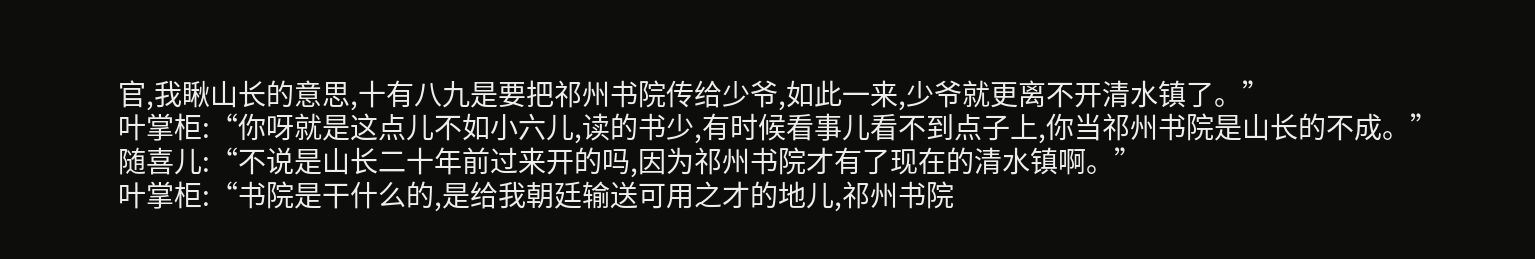官,我瞅山长的意思,十有八九是要把祁州书院传给少爷,如此一来,少爷就更离不开清水镇了。”
叶掌柜:“你呀就是这点儿不如小六儿,读的书少,有时候看事儿看不到点子上,你当祁州书院是山长的不成。”
随喜儿:“不说是山长二十年前过来开的吗,因为祁州书院才有了现在的清水镇啊。”
叶掌柜:“书院是干什么的,是给我朝廷输送可用之才的地儿,祁州书院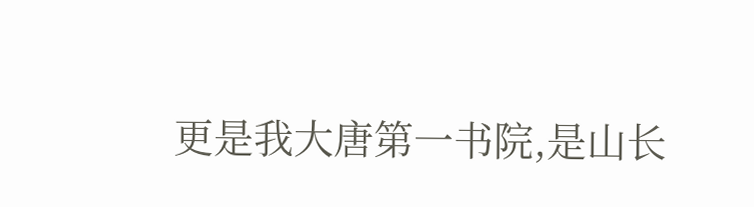更是我大唐第一书院,是山长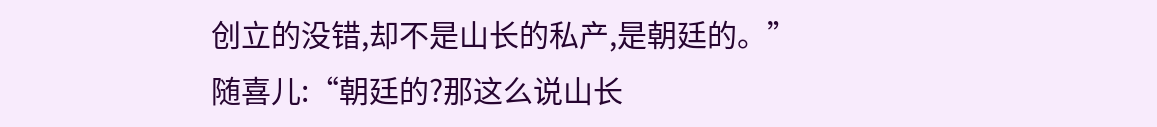创立的没错,却不是山长的私产,是朝廷的。”
随喜儿:“朝廷的?那这么说山长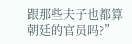跟那些夫子也都算朝廷的官员吗?”